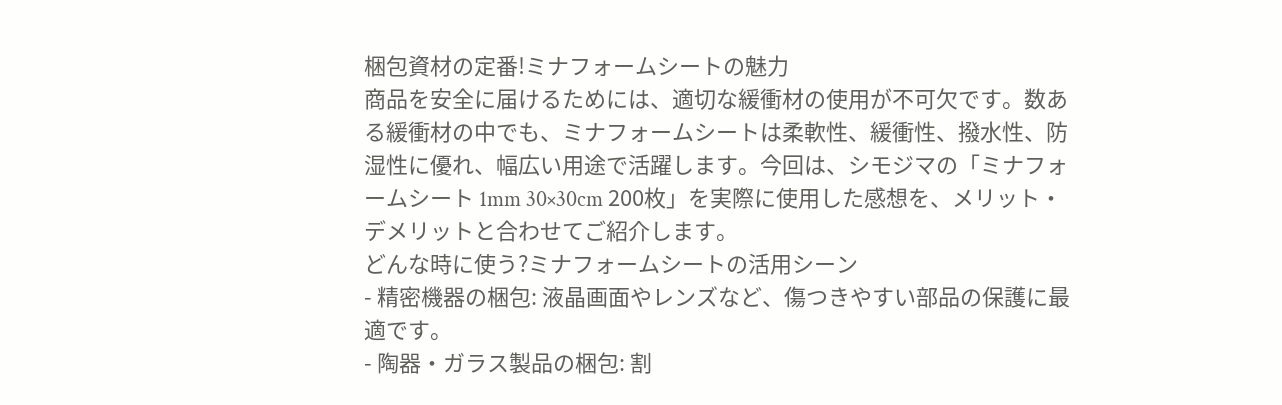梱包資材の定番!ミナフォームシートの魅力
商品を安全に届けるためには、適切な緩衝材の使用が不可欠です。数ある緩衝材の中でも、ミナフォームシートは柔軟性、緩衝性、撥水性、防湿性に優れ、幅広い用途で活躍します。今回は、シモジマの「ミナフォームシート 1mm 30×30cm 200枚」を実際に使用した感想を、メリット・デメリットと合わせてご紹介します。
どんな時に使う?ミナフォームシートの活用シーン
- 精密機器の梱包: 液晶画面やレンズなど、傷つきやすい部品の保護に最適です。
- 陶器・ガラス製品の梱包: 割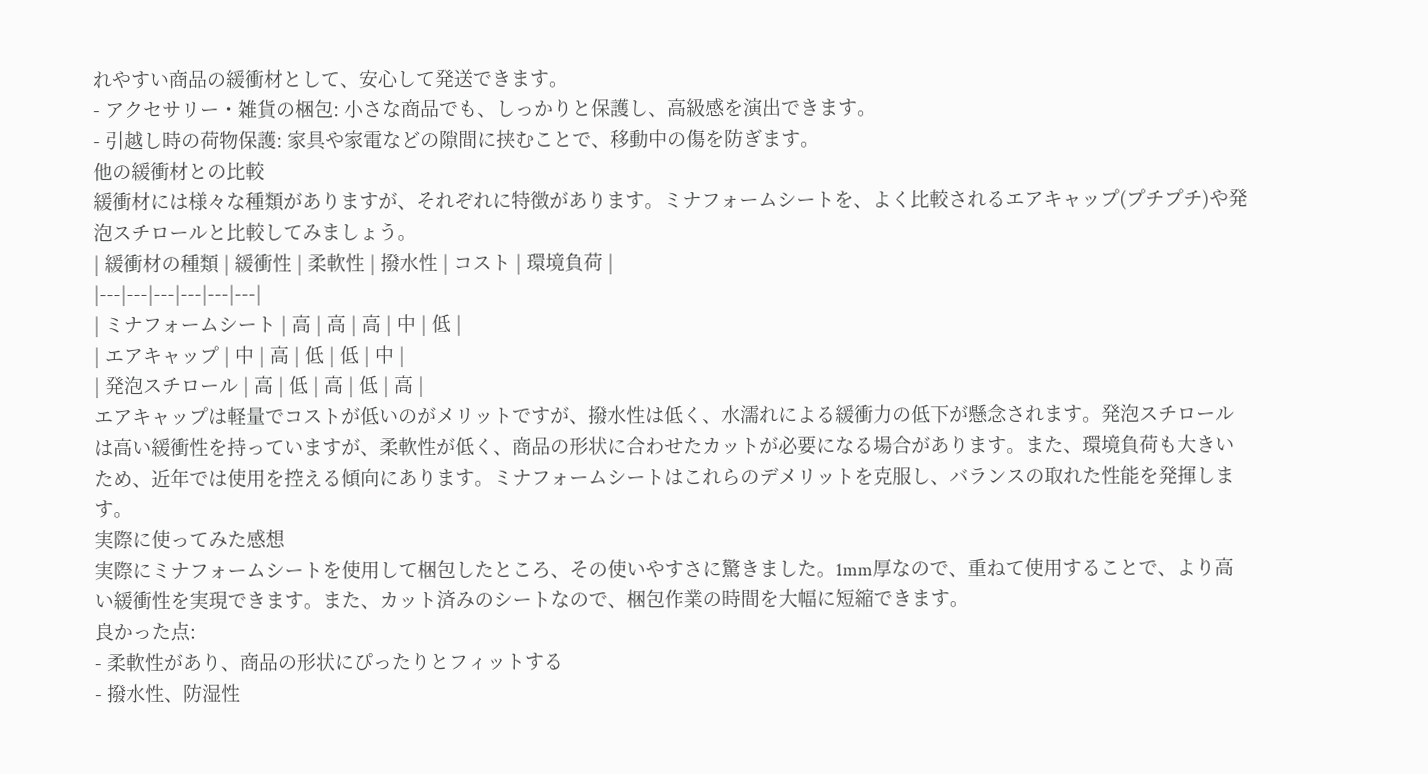れやすい商品の緩衝材として、安心して発送できます。
- アクセサリー・雑貨の梱包: 小さな商品でも、しっかりと保護し、高級感を演出できます。
- 引越し時の荷物保護: 家具や家電などの隙間に挟むことで、移動中の傷を防ぎます。
他の緩衝材との比較
緩衝材には様々な種類がありますが、それぞれに特徴があります。ミナフォームシートを、よく比較されるエアキャップ(プチプチ)や発泡スチロールと比較してみましょう。
| 緩衝材の種類 | 緩衝性 | 柔軟性 | 撥水性 | コスト | 環境負荷 |
|---|---|---|---|---|---|
| ミナフォームシート | 高 | 高 | 高 | 中 | 低 |
| エアキャップ | 中 | 高 | 低 | 低 | 中 |
| 発泡スチロール | 高 | 低 | 高 | 低 | 高 |
エアキャップは軽量でコストが低いのがメリットですが、撥水性は低く、水濡れによる緩衝力の低下が懸念されます。発泡スチロールは高い緩衝性を持っていますが、柔軟性が低く、商品の形状に合わせたカットが必要になる場合があります。また、環境負荷も大きいため、近年では使用を控える傾向にあります。ミナフォームシートはこれらのデメリットを克服し、バランスの取れた性能を発揮します。
実際に使ってみた感想
実際にミナフォームシートを使用して梱包したところ、その使いやすさに驚きました。1mm厚なので、重ねて使用することで、より高い緩衝性を実現できます。また、カット済みのシートなので、梱包作業の時間を大幅に短縮できます。
良かった点:
- 柔軟性があり、商品の形状にぴったりとフィットする
- 撥水性、防湿性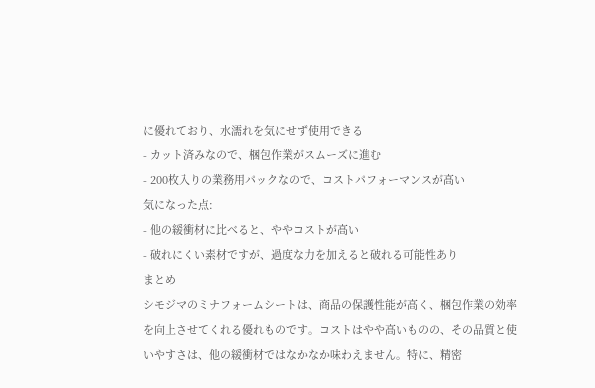に優れており、水濡れを気にせず使用できる
- カット済みなので、梱包作業がスムーズに進む
- 200枚入りの業務用パックなので、コストパフォーマンスが高い
気になった点:
- 他の緩衝材に比べると、ややコストが高い
- 破れにくい素材ですが、過度な力を加えると破れる可能性あり
まとめ
シモジマのミナフォームシートは、商品の保護性能が高く、梱包作業の効率を向上させてくれる優れものです。コストはやや高いものの、その品質と使いやすさは、他の緩衝材ではなかなか味わえません。特に、精密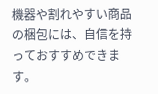機器や割れやすい商品の梱包には、自信を持っておすすめできます。